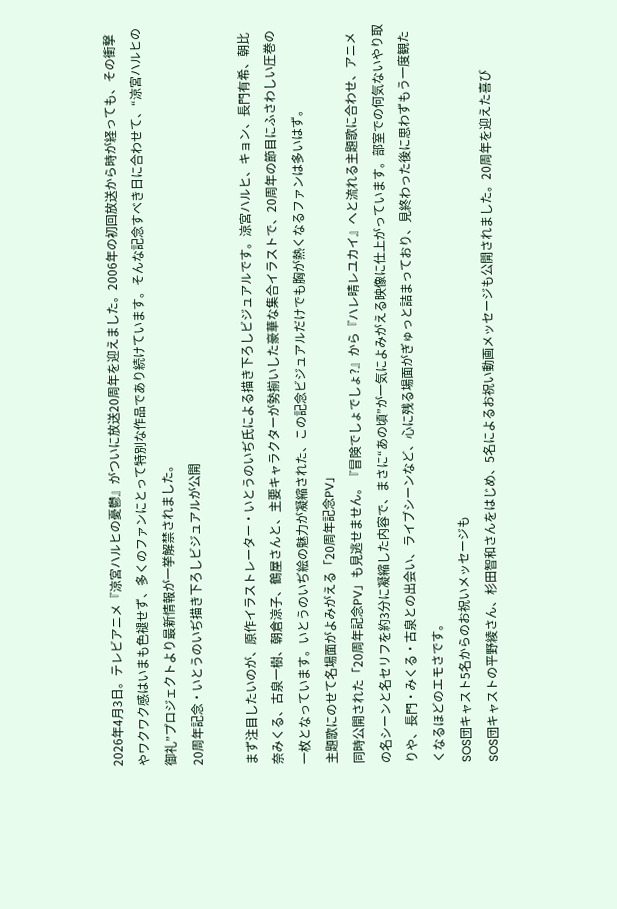2026年4月3日。テレビアニメ『涼宮ハルヒの憂鬱』がついに放送20周年を迎えました。2006年の初回放送から時が経っても、その衝撃やワクワク感はいまも色褪せず、多くのファンにとって特別な作品であり続けています。そんな記念すべき日に合わせて、“涼宮ハルヒの御礼”プロジェクトより最新情報が一挙解禁されました。
20周年記念・いとうのいぢ描き下ろしビジュアルが公開

まず注目したいのが、原作イラストレーター・いとうのいぢ氏による描き下ろしビジュアルです。涼宮ハルヒ、キョン、長門有希、朝比奈みくる、古泉一樹、朝倉涼子、鶴屋さんと、主要キャラクターが勢揃いした豪華な集合イラストで、20周年の節目にふさわしい圧巻の一枚となっています。いとうのいぢ絵の魅力が凝縮された、この記念ビジュアルだけでも胸が熱くなるファンは多いはず。
主題歌にのせて名場面がよみがえる「20周年記念PV」
同時公開された「20周年記念PV」も見逃せません。『冒険でしょでしょ?』から『ハレ晴レユカイ』へと流れる主題歌に合わせ、アニメの名シーンと名セリフを約3分に凝縮した内容で、まさに“あの頃”が一気によみがえる映像に仕上がっています。部室での何気ないやり取りや、長門・みくる・古泉との出会い、ライブシーンなど、心に残る場面がぎゅっと詰まっており、見終わった後に思わずもう一度観たくなるほどのエモさです。
SOS団キャスト5名からのお祝いメッセージも
SOS団キャストの平野綾さん、杉田智和さんをはじめ、5名によるお祝い動画メッセージも公開されました。20周年を迎えた喜び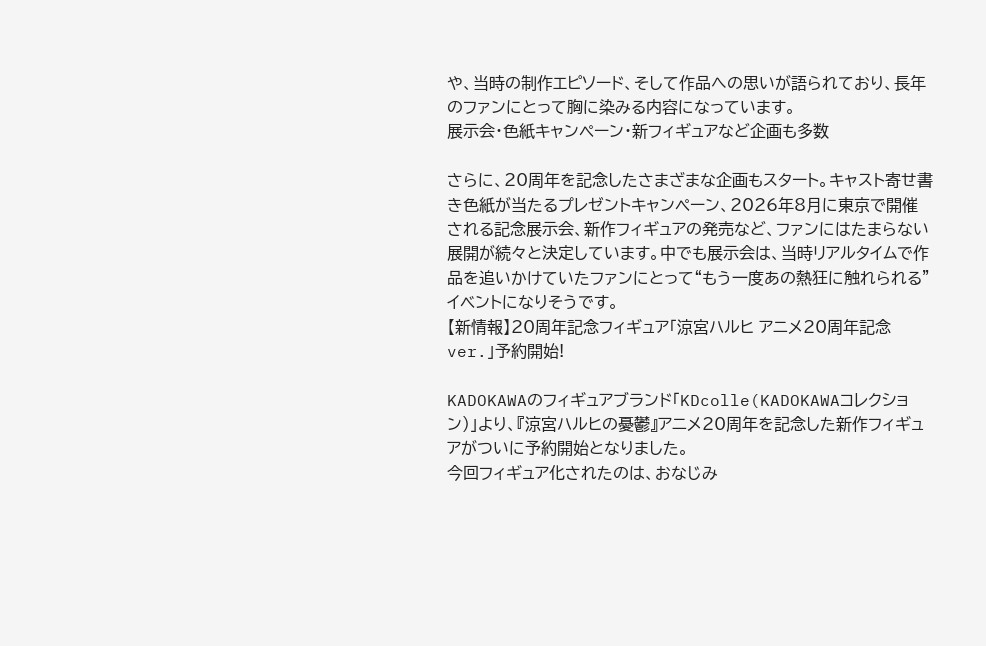や、当時の制作エピソード、そして作品への思いが語られており、長年のファンにとって胸に染みる内容になっています。
展示会・色紙キャンペーン・新フィギュアなど企画も多数

さらに、20周年を記念したさまざまな企画もスタート。キャスト寄せ書き色紙が当たるプレゼントキャンペーン、2026年8月に東京で開催される記念展示会、新作フィギュアの発売など、ファンにはたまらない展開が続々と決定しています。中でも展示会は、当時リアルタイムで作品を追いかけていたファンにとって“もう一度あの熱狂に触れられる”イベントになりそうです。
【新情報】20周年記念フィギュア「涼宮ハルヒ アニメ20周年記念ver.」予約開始!

KADOKAWAのフィギュアブランド「KDcolle(KADOKAWAコレクション)」より、『涼宮ハルヒの憂鬱』アニメ20周年を記念した新作フィギュアがついに予約開始となりました。
今回フィギュア化されたのは、おなじみ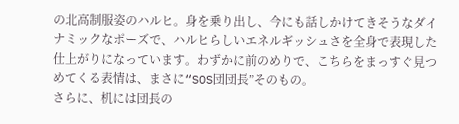の北高制服姿のハルヒ。身を乗り出し、今にも話しかけてきそうなダイナミックなポーズで、ハルヒらしいエネルギッシュさを全身で表現した仕上がりになっています。わずかに前のめりで、こちらをまっすぐ見つめてくる表情は、まさに“SOS団団長”そのもの。
さらに、机には団長の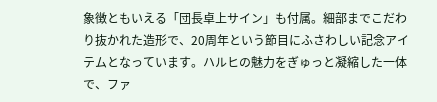象徴ともいえる「団長卓上サイン」も付属。細部までこだわり抜かれた造形で、20周年という節目にふさわしい記念アイテムとなっています。ハルヒの魅力をぎゅっと凝縮した一体で、ファ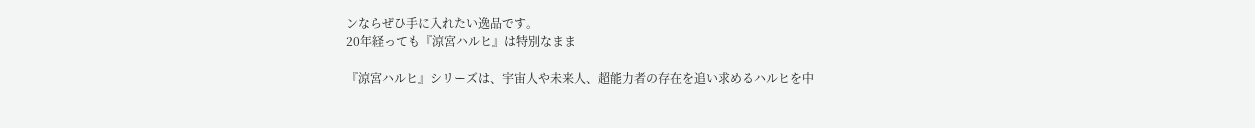ンならぜひ手に入れたい逸品です。
20年経っても『涼宮ハルヒ』は特別なまま

『涼宮ハルヒ』シリーズは、宇宙人や未来人、超能力者の存在を追い求めるハルヒを中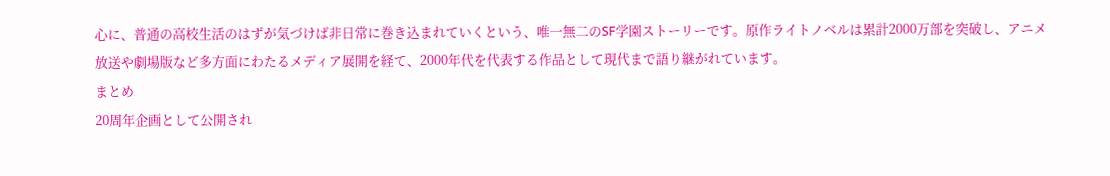心に、普通の高校生活のはずが気づけば非日常に巻き込まれていくという、唯一無二のSF学園ストーリーです。原作ライトノベルは累計2000万部を突破し、アニメ放送や劇場版など多方面にわたるメディア展開を経て、2000年代を代表する作品として現代まで語り継がれています。
まとめ
20周年企画として公開され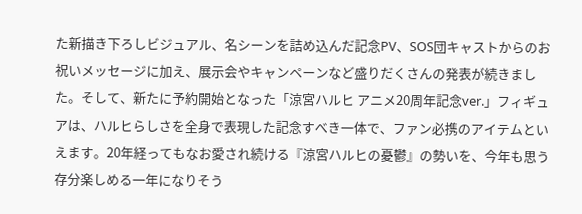た新描き下ろしビジュアル、名シーンを詰め込んだ記念PV、SOS団キャストからのお祝いメッセージに加え、展示会やキャンペーンなど盛りだくさんの発表が続きました。そして、新たに予約開始となった「涼宮ハルヒ アニメ20周年記念ver.」フィギュアは、ハルヒらしさを全身で表現した記念すべき一体で、ファン必携のアイテムといえます。20年経ってもなお愛され続ける『涼宮ハルヒの憂鬱』の勢いを、今年も思う存分楽しめる一年になりそう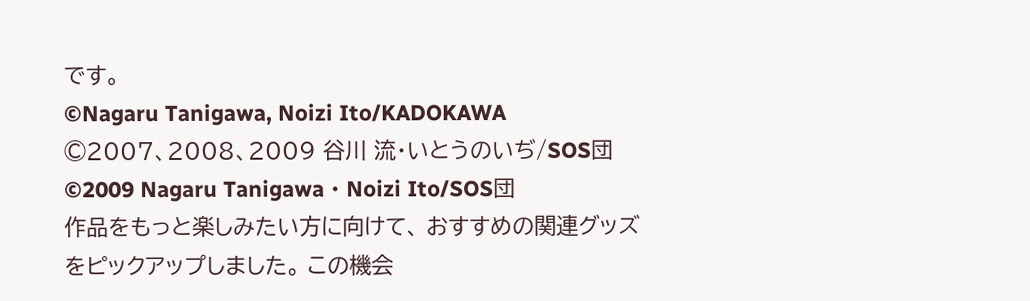です。
©Nagaru Tanigawa, Noizi Ito/KADOKAWA
©2007、2008、2009 谷川 流・いとうのいぢ/SOS団
©2009 Nagaru Tanigawa・Noizi Ito/SOS団
作品をもっと楽しみたい方に向けて、 おすすめの関連グッズをピックアップしました。 この機会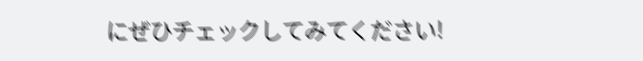にぜひチェックしてみてください!